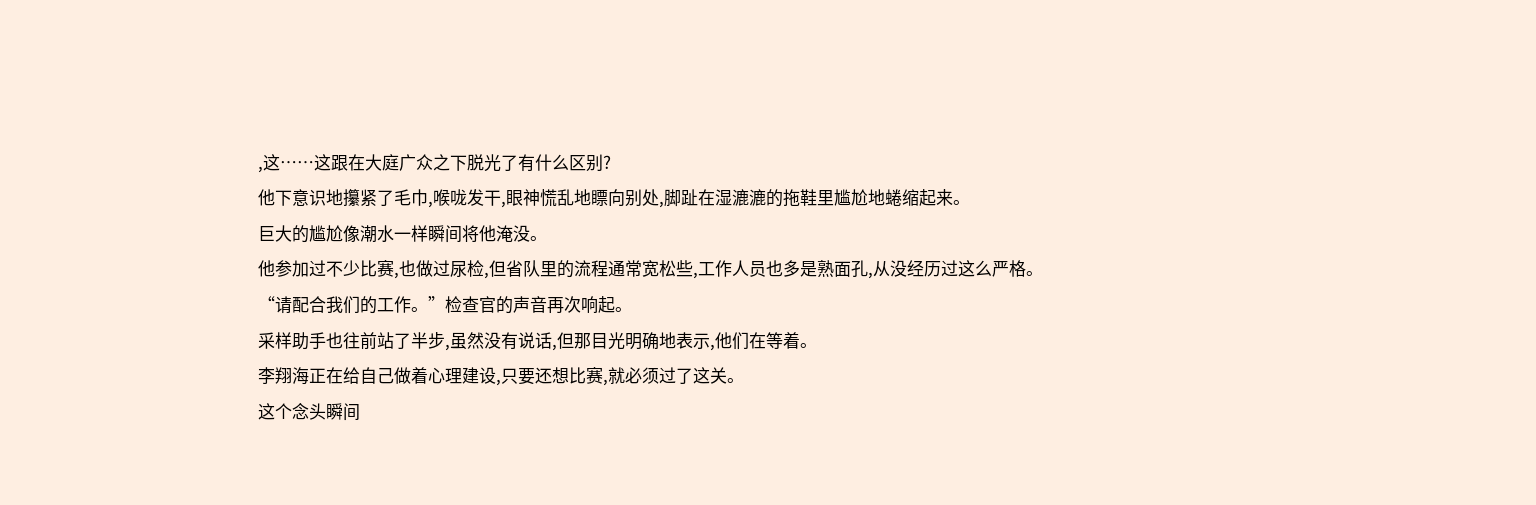,这……这跟在大庭广众之下脱光了有什么区别?
他下意识地攥紧了毛巾,喉咙发干,眼神慌乱地瞟向别处,脚趾在湿漉漉的拖鞋里尴尬地蜷缩起来。
巨大的尴尬像潮水一样瞬间将他淹没。
他参加过不少比赛,也做过尿检,但省队里的流程通常宽松些,工作人员也多是熟面孔,从没经历过这么严格。
“请配合我们的工作。”检查官的声音再次响起。
采样助手也往前站了半步,虽然没有说话,但那目光明确地表示,他们在等着。
李翔海正在给自己做着心理建设,只要还想比赛,就必须过了这关。
这个念头瞬间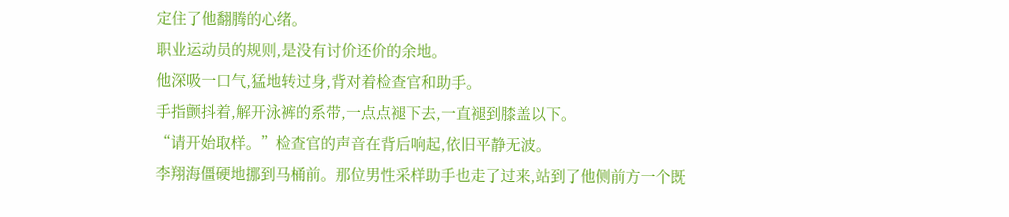定住了他翻腾的心绪。
职业运动员的规则,是没有讨价还价的余地。
他深吸一口气,猛地转过身,背对着检查官和助手。
手指颤抖着,解开泳裤的系带,一点点褪下去,一直褪到膝盖以下。
“请开始取样。”检查官的声音在背后响起,依旧平静无波。
李翔海僵硬地挪到马桶前。那位男性采样助手也走了过来,站到了他侧前方一个既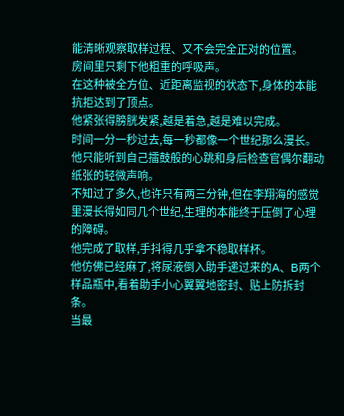能清晰观察取样过程、又不会完全正对的位置。
房间里只剩下他粗重的呼吸声。
在这种被全方位、近距离监视的状态下,身体的本能抗拒达到了顶点。
他紧张得膀胱发紧,越是着急,越是难以完成。
时间一分一秒过去,每一秒都像一个世纪那么漫长。他只能听到自己擂鼓般的心跳和身后检查官偶尔翻动纸张的轻微声响。
不知过了多久,也许只有两三分钟,但在李翔海的感觉里漫长得如同几个世纪,生理的本能终于压倒了心理的障碍。
他完成了取样,手抖得几乎拿不稳取样杯。
他仿佛已经麻了,将尿液倒入助手递过来的A、B两个样品瓶中,看着助手小心翼翼地密封、贴上防拆封条。
当最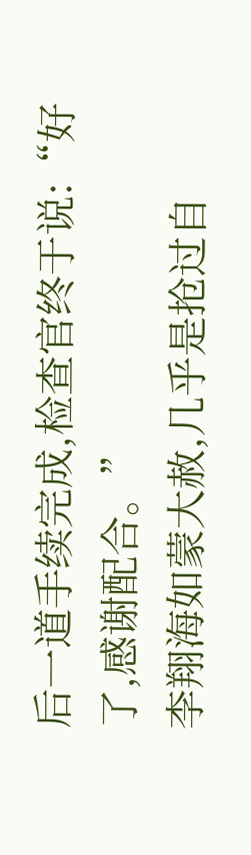后一道手续完成,检查官终于说:“好了,感谢配合。”
李翔海如蒙大赦,几乎是抢过自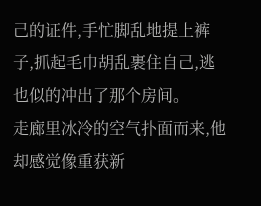己的证件,手忙脚乱地提上裤子,抓起毛巾胡乱裹住自己,逃也似的冲出了那个房间。
走廊里冰冷的空气扑面而来,他却感觉像重获新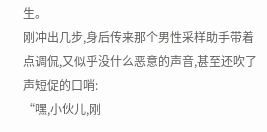生。
刚冲出几步,身后传来那个男性采样助手带着点调侃,又似乎没什么恶意的声音,甚至还吹了声短促的口哨:
“嘿,小伙儿,刚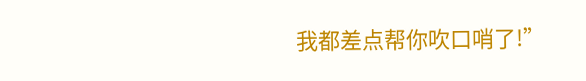我都差点帮你吹口哨了!”